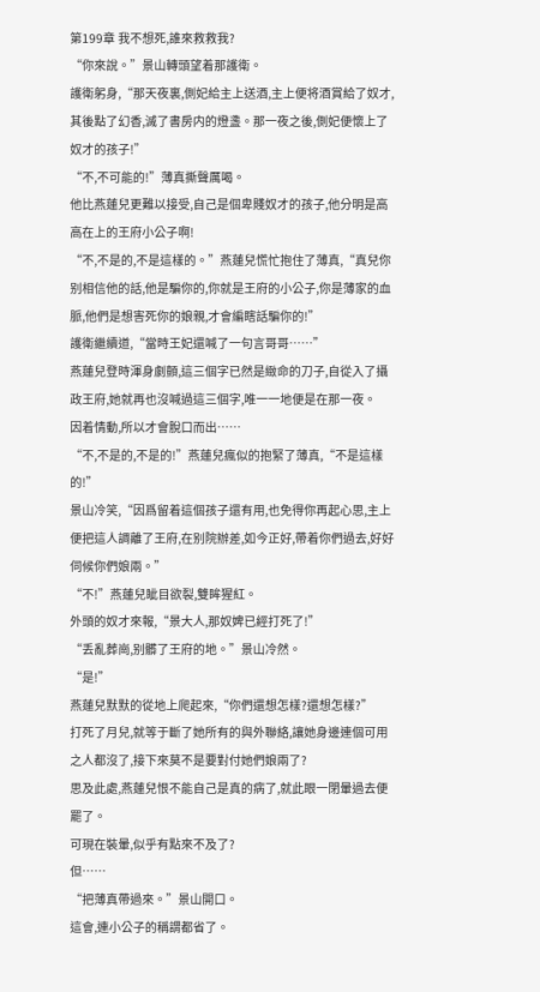第199章 我不想死,誰來救救我?
“你來說。”景山轉頭望着那護衛。
護衛躬身,“那天夜裏,側妃給主上送酒,主上便将酒賞給了奴才,其後點了幻香,滅了書房内的燈盞。那一夜之後,側妃便懷上了奴才的孩子!”
“不,不可能的!”薄真撕聲厲喝。
他比燕蓮兒更難以接受,自己是個卑賤奴才的孩子,他分明是高高在上的王府小公子啊!
“不,不是的,不是這樣的。”燕蓮兒慌忙抱住了薄真,“真兒你别相信他的話,他是騙你的,你就是王府的小公子,你是薄家的血脈,他們是想害死你的娘親,才會編瞎話騙你的!”
護衛繼續道,“當時王妃還喊了一句言哥哥……”
燕蓮兒登時渾身劇顫,這三個字已然是緻命的刀子,自從入了攝政王府,她就再也沒喊過這三個字,唯一一地便是在那一夜。
因着情動,所以才會脫口而出……
“不,不是的,不是的!”燕蓮兒瘋似的抱緊了薄真,“不是這樣的!”
景山冷笑,“因爲留着這個孩子還有用,也免得你再起心思,主上便把這人調離了王府,在别院辦差,如今正好,帶着你們過去,好好伺候你們娘兩。”
“不!”燕蓮兒眦目欲裂,雙眸猩紅。
外頭的奴才來報,“景大人,那奴婢已經打死了!”
“丢亂葬崗,别髒了王府的地。”景山冷然。
“是!”
燕蓮兒默默的從地上爬起來,“你們還想怎樣?還想怎樣?”
打死了月兒,就等于斷了她所有的與外聯絡,讓她身邊連個可用之人都沒了,接下來莫不是要對付她們娘兩了?
思及此處,燕蓮兒恨不能自己是真的病了,就此眼一閉暈過去便罷了。
可現在裝暈,似乎有點來不及了?
但……
“把薄真帶過來。”景山開口。
這會,連小公子的稱謂都省了。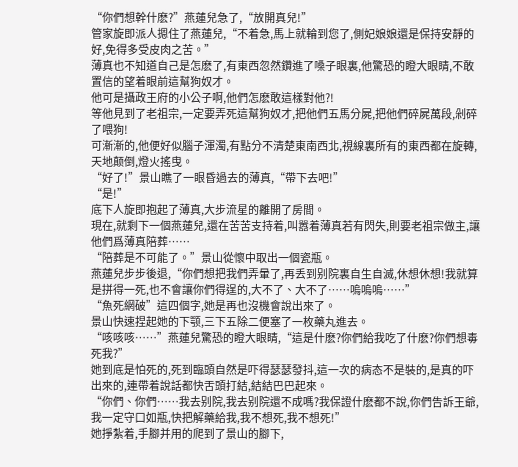“你們想幹什麽?”燕蓮兒急了,“放開真兒!”
管家旋即派人摁住了燕蓮兒,“不着急,馬上就輪到您了,側妃娘娘還是保持安靜的好,免得多受皮肉之苦。”
薄真也不知道自己是怎麽了,有東西忽然鑽進了嗓子眼裏,他驚恐的瞪大眼睛,不敢置信的望着眼前這幫狗奴才。
他可是攝政王府的小公子啊,他們怎麽敢這樣對他?!
等他見到了老祖宗,一定要弄死這幫狗奴才,把他們五馬分屍,把他們碎屍萬段,剁碎了喂狗!
可漸漸的,他便好似腦子渾濁,有點分不清楚東南西北,視線裏所有的東西都在旋轉,天地颠倒,燈火搖曳。
“好了!”景山瞧了一眼昏過去的薄真,“帶下去吧!”
“是!”
底下人旋即抱起了薄真,大步流星的離開了房間。
現在,就剩下一個燕蓮兒,還在苦苦支持着,叫嚣着薄真若有閃失,則要老祖宗做主,讓他們爲薄真陪葬……
“陪葬是不可能了。”景山從懷中取出一個瓷瓶。
燕蓮兒步步後退,“你們想把我們弄暈了,再丢到别院裏自生自滅,休想休想!我就算是拼得一死,也不會讓你們得逞的,大不了、大不了……嗚嗚嗚……”
“魚死網破”這四個字,她是再也沒機會說出來了。
景山快速捏起她的下颚,三下五除二便塞了一枚藥丸進去。
“咳咳咳……”燕蓮兒驚恐的瞪大眼睛,“這是什麽?你們給我吃了什麽?你們想毒死我?”
她到底是怕死的,死到臨頭自然是吓得瑟瑟發抖,這一次的病态不是裝的,是真的吓出來的,連帶着說話都快舌頭打結,結結巴巴起來。
“你們、你們……我去别院,我去别院還不成嗎?我保證什麽都不說,你們告訴王爺,我一定守口如瓶,快把解藥給我,我不想死,我不想死!”
她掙紮着,手腳并用的爬到了景山的腳下,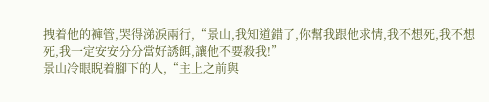拽着他的褲管,哭得涕淚兩行,“景山,我知道錯了,你幫我跟他求情,我不想死,我不想死,我一定安安分分當好誘餌,讓他不要殺我!”
景山冷眼睨着腳下的人,“主上之前與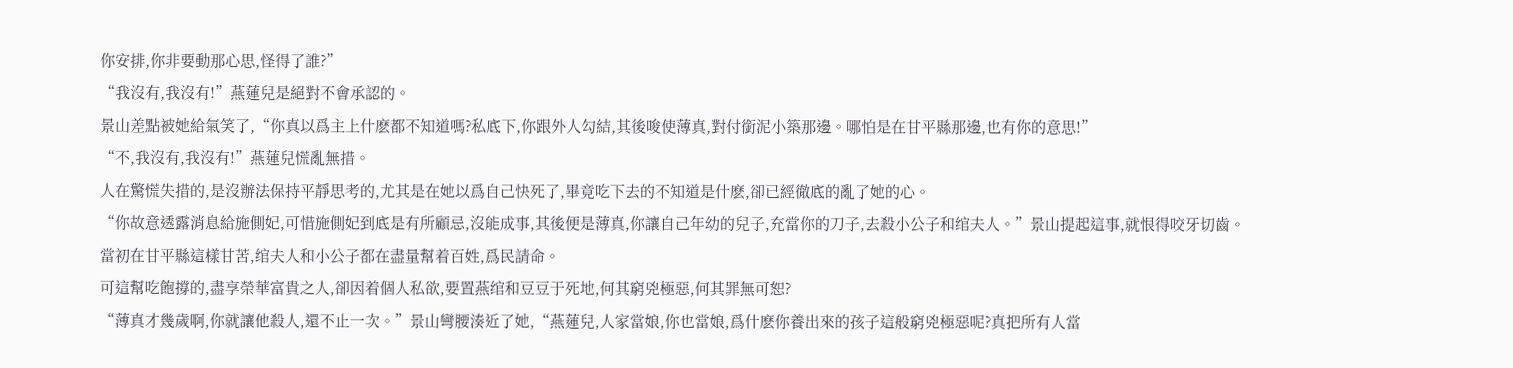你安排,你非要動那心思,怪得了誰?”
“我沒有,我沒有!”燕蓮兒是絕對不會承認的。
景山差點被她給氣笑了,“你真以爲主上什麽都不知道嗎?私底下,你跟外人勾結,其後唆使薄真,對付銜泥小築那邊。哪怕是在甘平縣那邊,也有你的意思!”
“不,我沒有,我沒有!”燕蓮兒慌亂無措。
人在驚慌失措的,是沒辦法保持平靜思考的,尤其是在她以爲自己快死了,畢竟吃下去的不知道是什麽,卻已經徹底的亂了她的心。
“你故意透露消息給施側妃,可惜施側妃到底是有所顧忌,沒能成事,其後便是薄真,你讓自己年幼的兒子,充當你的刀子,去殺小公子和绾夫人。”景山提起這事,就恨得咬牙切齒。
當初在甘平縣這樣甘苦,绾夫人和小公子都在盡量幫着百姓,爲民請命。
可這幫吃飽撐的,盡享榮華富貴之人,卻因着個人私欲,要置燕绾和豆豆于死地,何其窮兇極惡,何其罪無可恕?
“薄真才幾歲啊,你就讓他殺人,還不止一次。”景山彎腰湊近了她,“燕蓮兒,人家當娘,你也當娘,爲什麽你養出來的孩子這般窮兇極惡呢?真把所有人當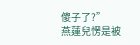傻子了?”
燕蓮兒愣是被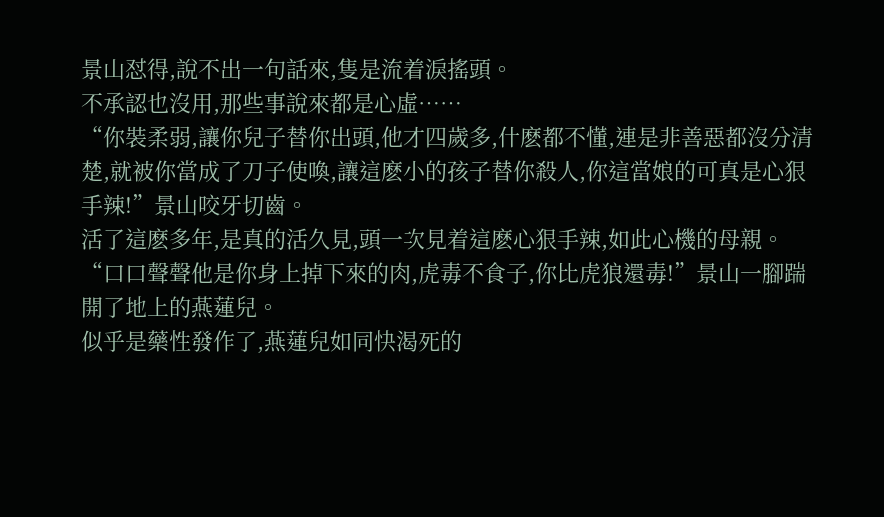景山怼得,說不出一句話來,隻是流着淚搖頭。
不承認也沒用,那些事說來都是心虛……
“你裝柔弱,讓你兒子替你出頭,他才四歲多,什麽都不懂,連是非善惡都沒分清楚,就被你當成了刀子使喚,讓這麽小的孩子替你殺人,你這當娘的可真是心狠手辣!”景山咬牙切齒。
活了這麽多年,是真的活久見,頭一次見着這麽心狠手辣,如此心機的母親。
“口口聲聲他是你身上掉下來的肉,虎毒不食子,你比虎狼還毒!”景山一腳踹開了地上的燕蓮兒。
似乎是藥性發作了,燕蓮兒如同快渴死的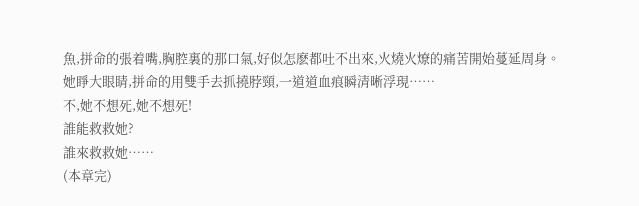魚,拼命的張着嘴,胸腔裏的那口氣,好似怎麽都吐不出來,火燒火燎的痛苦開始蔓延周身。
她睜大眼睛,拼命的用雙手去抓撓脖頸,一道道血痕瞬清晰浮現……
不,她不想死,她不想死!
誰能救救她?
誰來救救她……
(本章完)